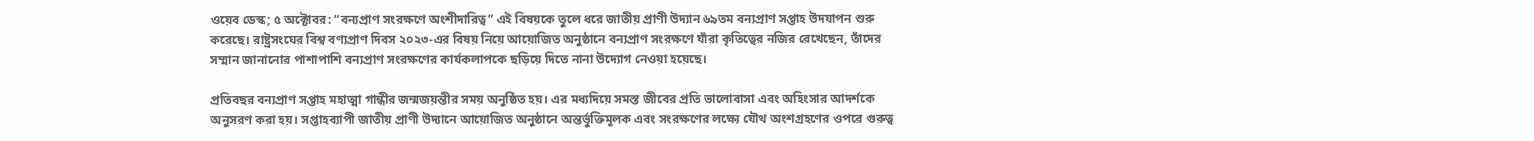ওয়েব ডেস্ক; ৫ অক্টোবর: “বন্যপ্রাণ সংরক্ষণে অংশীদারিত্ব” এই বিষয়কে তুলে ধরে জাতীয় প্রাণী উদ্যান ৬৯তম বন্যপ্রাণ সপ্তাহ উদযাপন শুরু করেছে। রাষ্ট্রসংঘের বিশ্ব বণ্যপ্রাণ দিবস ২০২৩-এর বিষয় নিয়ে আয়োজিত অনুষ্ঠানে বন্যপ্রাণ সংরক্ষণে যাঁরা কৃতিত্বের নজির রেখেছেন, তাঁদের সম্মান জানানোর পাশাপাশি বন্যপ্রাণ সংরক্ষণের কার্যকলাপকে ছড়িয়ে দিতে নানা উদ্যোগ নেওয়া হয়েছে।

প্রতিবছর বন্যপ্রাণ সপ্তাহ মহাত্মা গান্ধীর জন্মজয়ন্তীর সময় অনুষ্ঠিত হয়। এর মধ্যদিয়ে সমস্ত জীবের প্রতি ভালোবাসা এবং অহিংসার আদর্শকে অনুসরণ করা হয়। সপ্তাহব্যাপী জাতীয় প্রাণী উদ্যানে আয়োজিত অনুষ্ঠানে অন্তর্ভুক্তিমূলক এবং সংরক্ষণের লক্ষ্যে যৌথ অংশগ্রহণের ওপরে গুরুত্ব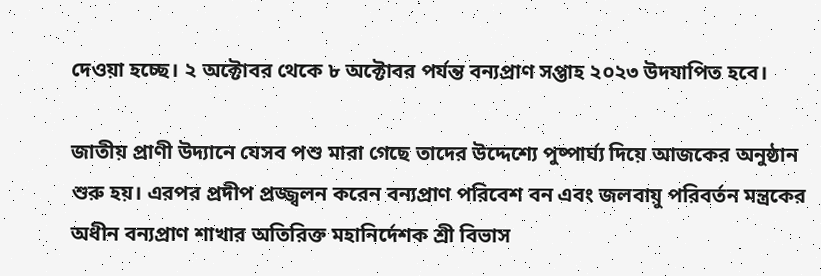দেওয়া হচ্ছে। ২ অক্টোবর থেকে ৮ অক্টোবর পর্যন্ত বন্যপ্রাণ সপ্তাহ ২০২৩ উদযাপিত হবে।

জাতীয় প্রাণী উদ্যানে যেসব পশু মারা গেছে তাদের উদ্দেশ্যে পুষ্পার্ঘ্য দিয়ে আজকের অনুষ্ঠান শুরু হয়। এরপর প্রদীপ প্রজ্জ্বলন করেন বন্যপ্রাণ পরিবেশ বন এবং জলবায়ু পরিবর্তন মন্ত্রকের অধীন বন্যপ্রাণ শাখার অতিরিক্ত মহানির্দেশক শ্রী বিভাস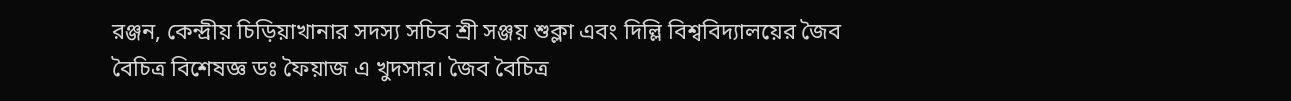রঞ্জন, কেন্দ্রীয় চিড়িয়াখানার সদস্য সচিব শ্রী সঞ্জয় শুক্লা এবং দিল্লি বিশ্ববিদ্যালয়ের জৈব বৈচিত্র বিশেষজ্ঞ ডঃ ফৈয়াজ এ খুদসার। জৈব বৈচিত্র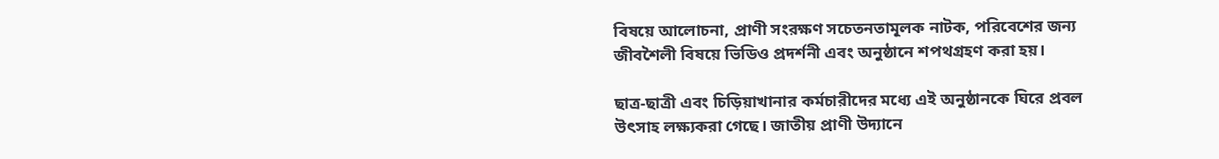বিষয়ে আলোচনা, প্রাণী সংরক্ষণ সচেতনতামূলক নাটক, পরিবেশের জন্য জীবশৈলী বিষয়ে ভিডিও প্রদর্শনী এবং অনুষ্ঠানে শপথগ্রহণ করা হয়।

ছাত্র-ছাত্রী এবং চিড়িয়াখানার কর্মচারীদের মধ্যে এই অনুষ্ঠানকে ঘিরে প্রবল উৎসাহ লক্ষ্যকরা গেছে। জাতীয় প্রাণী উদ্যানে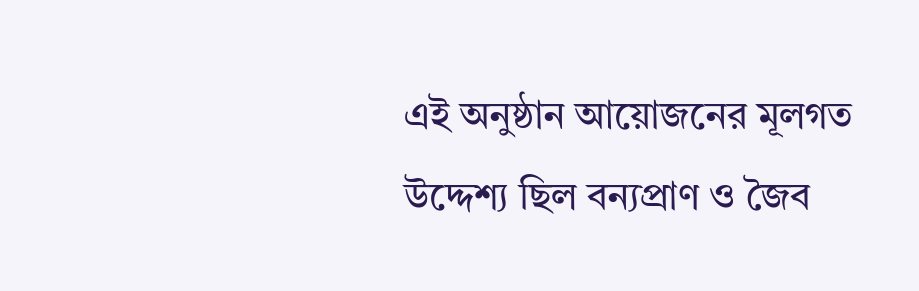এই অনুষ্ঠান আয়োজনের মূলগত উদ্দেশ্য ছিল বন্যপ্রাণ ও জৈব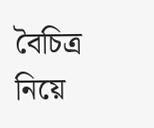বৈচিত্র নিয়ে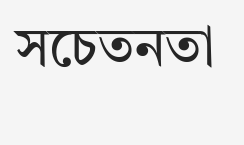সচেতনতা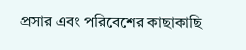প্রসার এবং পরিবেশের কাছাকাছি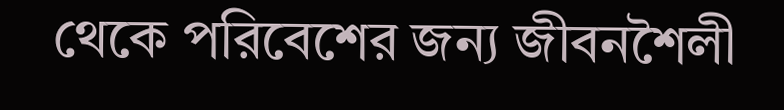থেকে পরিবেশের জন্য জীবনশৈলী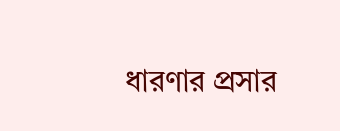ধারণার প্রসার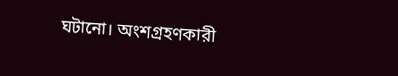ঘটানো। অংশগ্রহণকারী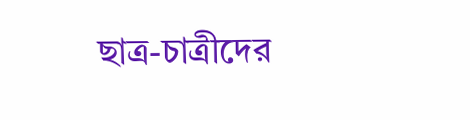ছাত্র-চাত্রীদের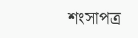শংসাপত্র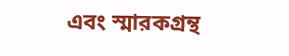এবং স্মারকগ্রন্থ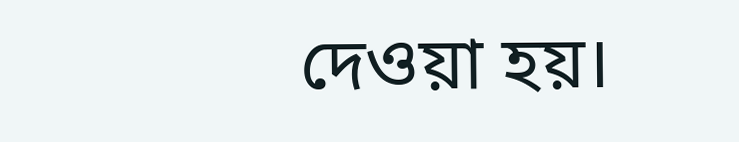দেওয়া হয়।